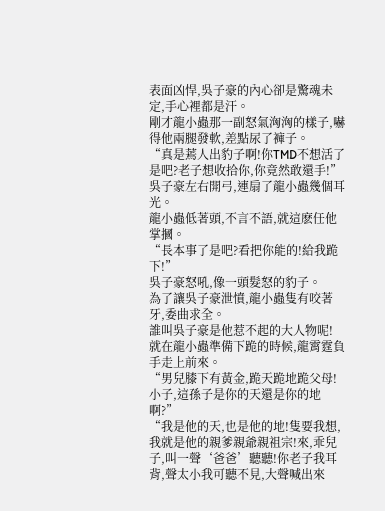表面凶悍,吳子豪的內心卻是驚魂未定,手心裡都是汗。
剛才龍小蟲那一副怒氣洶洶的樣子,嚇得他兩腿發軟,差點尿了褲子。
“真是蔫人出豹子啊!你TMD不想活了是吧?老子想收拾你,你竟然敢還手!”
吳子豪左右開弓,連扇了龍小蟲幾個耳光。
龍小蟲低著頭,不言不語,就這麽任他掌摑。
“長本事了是吧?看把你能的!給我跪下!”
吳子豪怒吼,像一頭髮怒的豹子。
為了讓吳子豪泄憤,龍小蟲隻有咬著牙,委曲求全。
誰叫吳子豪是他惹不起的大人物呢!
就在龍小蟲準備下跪的時候,龍霄霆負手走上前來。
“男兒膝下有黃金,跪天跪地跪父母!小子,這孫子是你的天還是你的地啊?”
“我是他的天,也是他的地!隻要我想,我就是他的親爹親爺親祖宗!來,乖兒子,叫一聲‘爸爸’聽聽!你老子我耳背,聲太小我可聽不見,大聲喊出來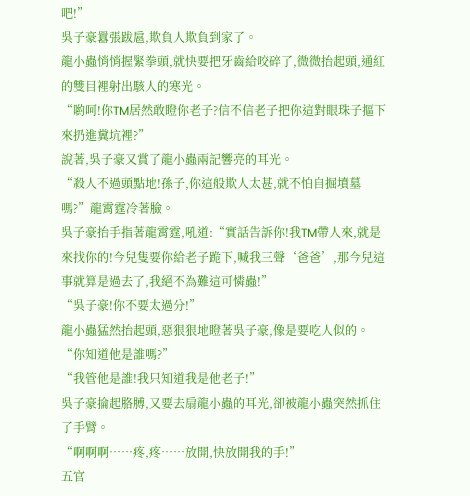吧!”
吳子豪囂張跋扈,欺負人欺負到家了。
龍小蟲悄悄握緊拳頭,就快要把牙齒給咬碎了,微微抬起頭,通紅的雙目裡射出駭人的寒光。
“喲呵!你TM居然敢瞪你老子?信不信老子把你這對眼珠子摳下來扔進糞坑裡?”
說著,吳子豪又賞了龍小蟲兩記響亮的耳光。
“殺人不過頭點地!孫子,你這般欺人太甚,就不怕自掘墳墓嗎?”龍霄霆冷著臉。
吳子豪抬手指著龍霄霆,吼道:“實話告訴你!我TM帶人來,就是來找你的!今兒隻要你給老子跪下,喊我三聲‘爸爸’,那今兒這事就算是過去了,我絕不為難這可憐蟲!”
“吳子豪!你不要太過分!”
龍小蟲猛然抬起頭,惡狠狠地瞪著吳子豪,像是要吃人似的。
“你知道他是誰嗎?”
“我管他是誰!我只知道我是他老子!”
吳子豪掄起胳膊,又要去扇龍小蟲的耳光,卻被龍小蟲突然抓住了手臂。
“啊啊啊……疼,疼……放開,快放開我的手!”
五官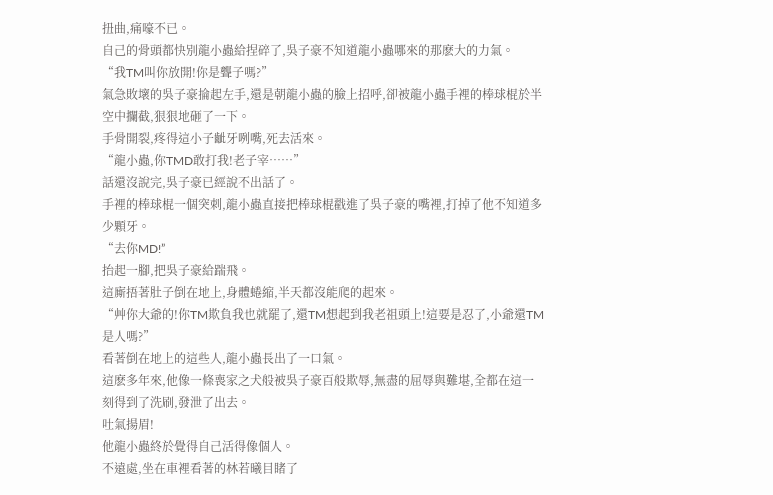扭曲,痛嚎不已。
自己的骨頭都快別龍小蟲給捏碎了,吳子豪不知道龍小蟲哪來的那麽大的力氣。
“我TM叫你放開!你是聾子嗎?”
氣急敗壞的吳子豪掄起左手,還是朝龍小蟲的臉上招呼,卻被龍小蟲手裡的棒球棍於半空中攔截,狠狠地砸了一下。
手骨開裂,疼得這小子齜牙咧嘴,死去活來。
“龍小蟲,你TMD敢打我!老子宰……”
話還沒說完,吳子豪已經說不出話了。
手裡的棒球棍一個突刺,龍小蟲直接把棒球棍戳進了吳子豪的嘴裡,打掉了他不知道多少顆牙。
“去你MD!”
抬起一腳,把吳子豪給踹飛。
這廝捂著肚子倒在地上,身體蜷縮,半天都沒能爬的起來。
“艸你大爺的!你TM欺負我也就罷了,還TM想起到我老祖頭上!這要是忍了,小爺還TM是人嗎?”
看著倒在地上的這些人,龍小蟲長出了一口氣。
這麽多年來,他像一條喪家之犬般被吳子豪百般欺辱,無盡的屈辱與難堪,全都在這一刻得到了洗刷,發泄了出去。
吐氣揚眉!
他龍小蟲終於覺得自己活得像個人。
不遠處,坐在車裡看著的林若曦目睹了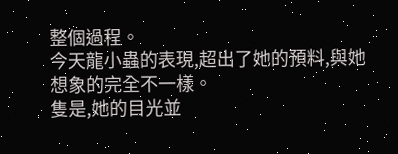整個過程。
今天龍小蟲的表現,超出了她的預料,與她想象的完全不一樣。
隻是,她的目光並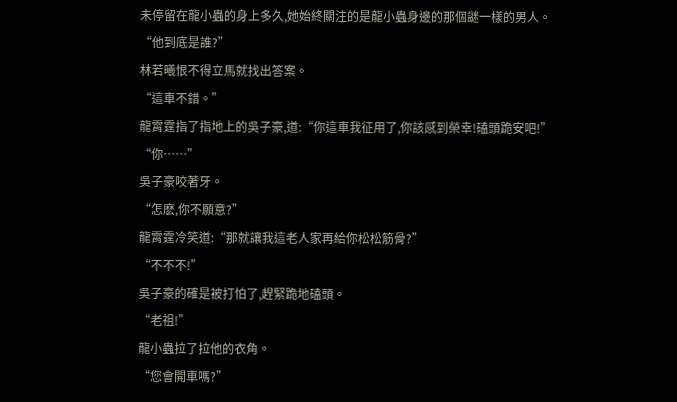未停留在龍小蟲的身上多久,她始終關注的是龍小蟲身邊的那個謎一樣的男人。
“他到底是誰?”
林若曦恨不得立馬就找出答案。
“這車不錯。”
龍霄霆指了指地上的吳子豪,道:“你這車我征用了,你該感到榮幸!磕頭跪安吧!”
“你……”
吳子豪咬著牙。
“怎麽,你不願意?”
龍霄霆冷笑道:“那就讓我這老人家再給你松松筋骨?”
“不不不!”
吳子豪的確是被打怕了,趕緊跪地磕頭。
“老祖!”
龍小蟲拉了拉他的衣角。
“您會開車嗎?”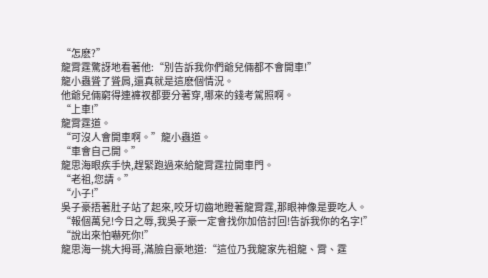“怎麽?”
龍霄霆驚訝地看著他:“別告訴我你們爺兒倆都不會開車!”
龍小蟲聳了聳肩,還真就是這麽個情況。
他爺兒倆窮得連褲衩都要分著穿,哪來的錢考駕照啊。
“上車!”
龍霄霆道。
“可沒人會開車啊。”龍小蟲道。
“車會自己開。”
龍思海眼疾手快,趕緊跑過來給龍霄霆拉開車門。
“老祖,您請。”
“小子!”
吳子豪捂著肚子站了起來,咬牙切齒地瞪著龍霄霆,那眼神像是要吃人。
“報個萬兒!今日之辱,我吳子豪一定會找你加倍討回!告訴我你的名字!”
“說出來怕嚇死你!”
龍思海一挑大拇哥,滿臉自豪地道:“這位乃我龍家先祖龍、霄、霆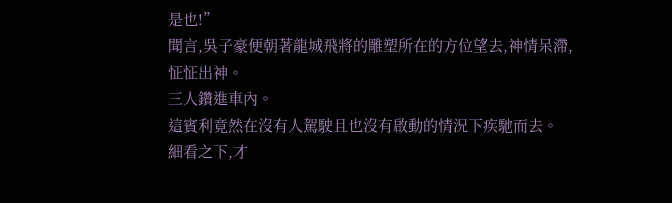是也!”
聞言,吳子豪便朝著龍城飛將的雕塑所在的方位望去,神情呆滯,怔怔出神。
三人鑽進車內。
這賓利竟然在沒有人駕駛且也沒有啟動的情況下疾馳而去。
細看之下,才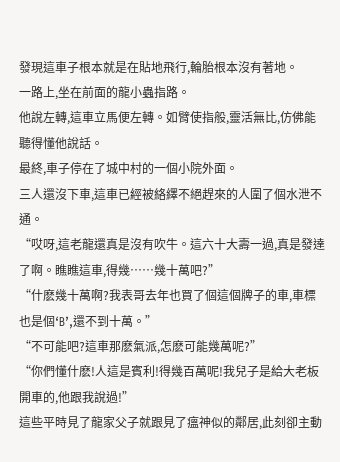發現這車子根本就是在貼地飛行,輪胎根本沒有著地。
一路上,坐在前面的龍小蟲指路。
他說左轉,這車立馬便左轉。如臂使指般,靈活無比,仿佛能聽得懂他說話。
最終,車子停在了城中村的一個小院外面。
三人還沒下車,這車已經被絡繹不絕趕來的人圍了個水泄不通。
“哎呀,這老龍還真是沒有吹牛。這六十大壽一過,真是發達了啊。瞧瞧這車,得幾……幾十萬吧?”
“什麽幾十萬啊?我表哥去年也買了個這個牌子的車,車標也是個‘B’,還不到十萬。”
“不可能吧?這車那麽氣派,怎麽可能幾萬呢?”
“你們懂什麽!人這是賓利!得幾百萬呢!我兒子是給大老板開車的,他跟我說過!”
這些平時見了龍家父子就跟見了瘟神似的鄰居,此刻卻主動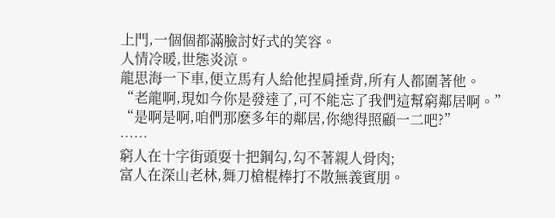上門,一個個都滿臉討好式的笑容。
人情冷暖,世態炎涼。
龍思海一下車,便立馬有人給他捏肩捶背,所有人都圍著他。
“老龍啊,現如今你是發達了,可不能忘了我們這幫窮鄰居啊。”
“是啊是啊,咱們那麽多年的鄰居,你總得照顧一二吧?”
……
窮人在十字街頭耍十把鋼勾,勾不著親人骨肉;
富人在深山老林,舞刀槍棍棒打不散無義賓朋。